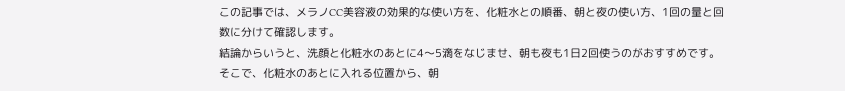この記事では、メラノCC美容液の効果的な使い方を、化粧水との順番、朝と夜の使い方、1回の量と回数に分けて確認します。
結論からいうと、洗顔と化粧水のあとに4〜5滴をなじませ、朝も夜も1日2回使うのがおすすめです。
そこで、化粧水のあとに入れる位置から、朝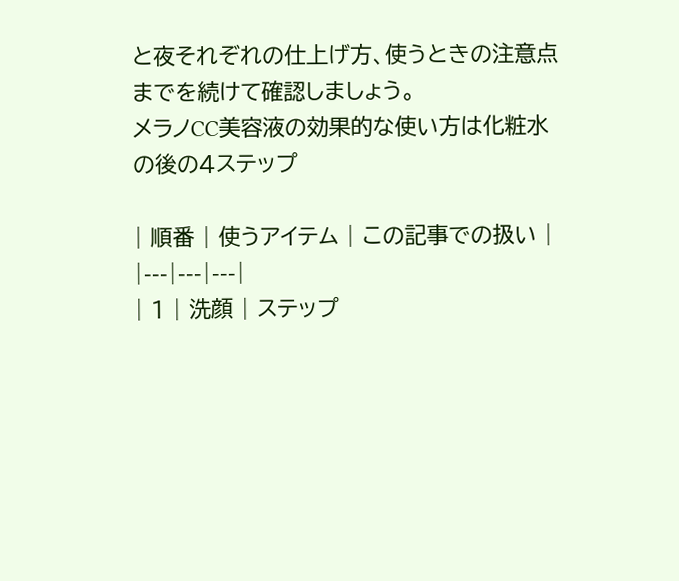と夜それぞれの仕上げ方、使うときの注意点までを続けて確認しましょう。
メラノCC美容液の効果的な使い方は化粧水の後の4ステップ

| 順番 | 使うアイテム | この記事での扱い |
|---|---|---|
| 1 | 洗顔 | ステップ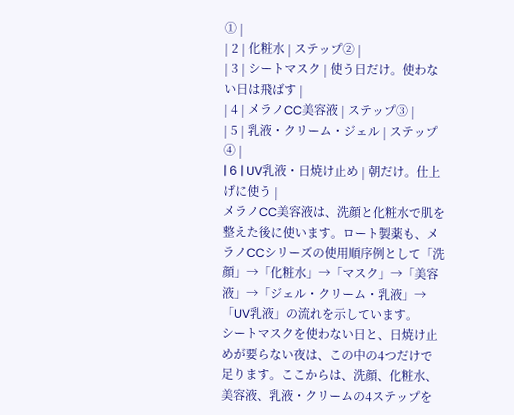① |
| 2 | 化粧水 | ステップ② |
| 3 | シートマスク | 使う日だけ。使わない日は飛ばす |
| 4 | メラノCC美容液 | ステップ③ |
| 5 | 乳液・クリーム・ジェル | ステップ④ |
| 6 | UV乳液・日焼け止め | 朝だけ。仕上げに使う |
メラノCC美容液は、洗顔と化粧水で肌を整えた後に使います。ロート製薬も、メラノCCシリーズの使用順序例として「洗顔」→「化粧水」→「マスク」→「美容液」→「ジェル・クリーム・乳液」→「UV乳液」の流れを示しています。
シートマスクを使わない日と、日焼け止めが要らない夜は、この中の4つだけで足ります。ここからは、洗顔、化粧水、美容液、乳液・クリームの4ステップを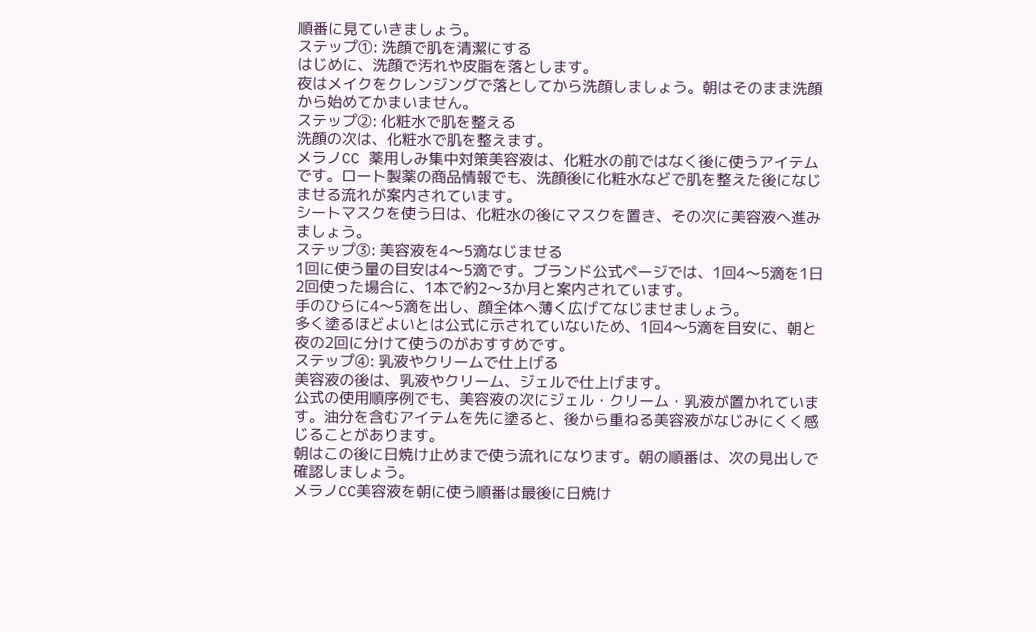順番に見ていきましょう。
ステップ①: 洗顔で肌を清潔にする
はじめに、洗顔で汚れや皮脂を落とします。
夜はメイクをクレンジングで落としてから洗顔しましょう。朝はそのまま洗顔から始めてかまいません。
ステップ②: 化粧水で肌を整える
洗顔の次は、化粧水で肌を整えます。
メラノCC 薬用しみ集中対策美容液は、化粧水の前ではなく後に使うアイテムです。ロート製薬の商品情報でも、洗顔後に化粧水などで肌を整えた後になじませる流れが案内されています。
シートマスクを使う日は、化粧水の後にマスクを置き、その次に美容液へ進みましょう。
ステップ③: 美容液を4〜5滴なじませる
1回に使う量の目安は4〜5滴です。ブランド公式ページでは、1回4〜5滴を1日2回使った場合に、1本で約2〜3か月と案内されています。
手のひらに4〜5滴を出し、顔全体へ薄く広げてなじませましょう。
多く塗るほどよいとは公式に示されていないため、1回4〜5滴を目安に、朝と夜の2回に分けて使うのがおすすめです。
ステップ④: 乳液やクリームで仕上げる
美容液の後は、乳液やクリーム、ジェルで仕上げます。
公式の使用順序例でも、美容液の次にジェル・クリーム・乳液が置かれています。油分を含むアイテムを先に塗ると、後から重ねる美容液がなじみにくく感じることがあります。
朝はこの後に日焼け止めまで使う流れになります。朝の順番は、次の見出しで確認しましょう。
メラノCC美容液を朝に使う順番は最後に日焼け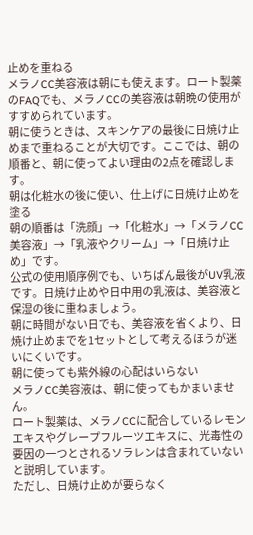止めを重ねる
メラノCC美容液は朝にも使えます。ロート製薬のFAQでも、メラノCCの美容液は朝晩の使用がすすめられています。
朝に使うときは、スキンケアの最後に日焼け止めまで重ねることが大切です。ここでは、朝の順番と、朝に使ってよい理由の2点を確認します。
朝は化粧水の後に使い、仕上げに日焼け止めを塗る
朝の順番は「洗顔」→「化粧水」→「メラノCC美容液」→「乳液やクリーム」→「日焼け止め」です。
公式の使用順序例でも、いちばん最後がUV乳液です。日焼け止めや日中用の乳液は、美容液と保湿の後に重ねましょう。
朝に時間がない日でも、美容液を省くより、日焼け止めまでを1セットとして考えるほうが迷いにくいです。
朝に使っても紫外線の心配はいらない
メラノCC美容液は、朝に使ってもかまいません。
ロート製薬は、メラノCCに配合しているレモンエキスやグレープフルーツエキスに、光毒性の要因の一つとされるソラレンは含まれていないと説明しています。
ただし、日焼け止めが要らなく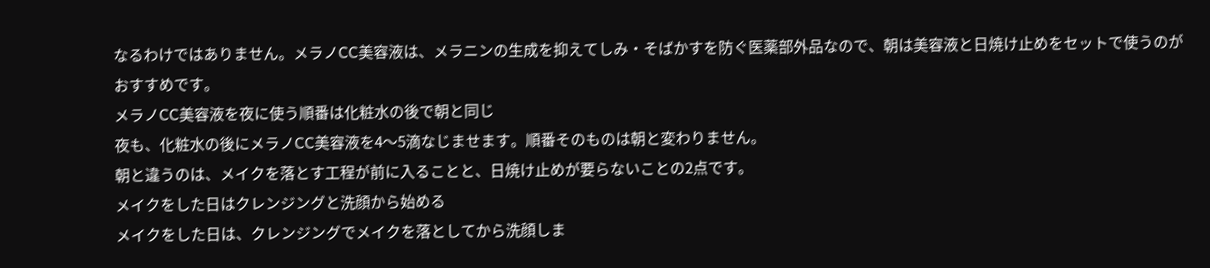なるわけではありません。メラノCC美容液は、メラニンの生成を抑えてしみ・そばかすを防ぐ医薬部外品なので、朝は美容液と日焼け止めをセットで使うのがおすすめです。
メラノCC美容液を夜に使う順番は化粧水の後で朝と同じ
夜も、化粧水の後にメラノCC美容液を4〜5滴なじませます。順番そのものは朝と変わりません。
朝と違うのは、メイクを落とす工程が前に入ることと、日焼け止めが要らないことの2点です。
メイクをした日はクレンジングと洗顔から始める
メイクをした日は、クレンジングでメイクを落としてから洗顔しま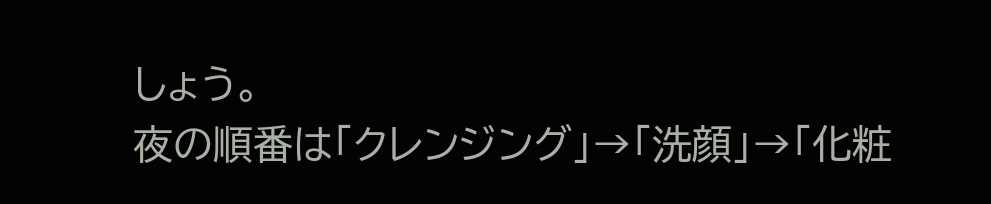しょう。
夜の順番は「クレンジング」→「洗顔」→「化粧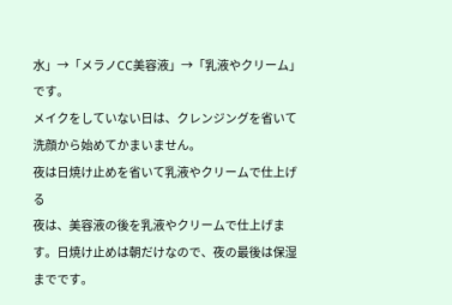水」→「メラノCC美容液」→「乳液やクリーム」です。
メイクをしていない日は、クレンジングを省いて洗顔から始めてかまいません。
夜は日焼け止めを省いて乳液やクリームで仕上げる
夜は、美容液の後を乳液やクリームで仕上げます。日焼け止めは朝だけなので、夜の最後は保湿までです。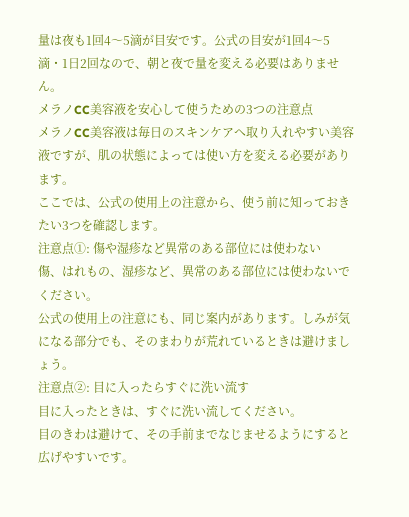量は夜も1回4〜5滴が目安です。公式の目安が1回4〜5滴・1日2回なので、朝と夜で量を変える必要はありません。
メラノCC美容液を安心して使うための3つの注意点
メラノCC美容液は毎日のスキンケアへ取り入れやすい美容液ですが、肌の状態によっては使い方を変える必要があります。
ここでは、公式の使用上の注意から、使う前に知っておきたい3つを確認します。
注意点①: 傷や湿疹など異常のある部位には使わない
傷、はれもの、湿疹など、異常のある部位には使わないでください。
公式の使用上の注意にも、同じ案内があります。しみが気になる部分でも、そのまわりが荒れているときは避けましょう。
注意点②: 目に入ったらすぐに洗い流す
目に入ったときは、すぐに洗い流してください。
目のきわは避けて、その手前までなじませるようにすると広げやすいです。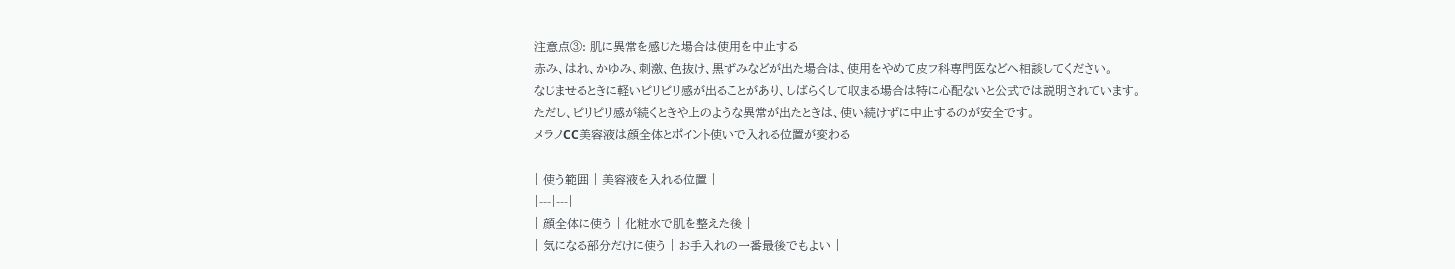注意点③: 肌に異常を感じた場合は使用を中止する
赤み、はれ、かゆみ、刺激、色抜け、黒ずみなどが出た場合は、使用をやめて皮フ科専門医などへ相談してください。
なじませるときに軽いピリピリ感が出ることがあり、しばらくして収まる場合は特に心配ないと公式では説明されています。
ただし、ピリピリ感が続くときや上のような異常が出たときは、使い続けずに中止するのが安全です。
メラノCC美容液は顔全体とポイント使いで入れる位置が変わる

| 使う範囲 | 美容液を入れる位置 |
|---|---|
| 顔全体に使う | 化粧水で肌を整えた後 |
| 気になる部分だけに使う | お手入れの一番最後でもよい |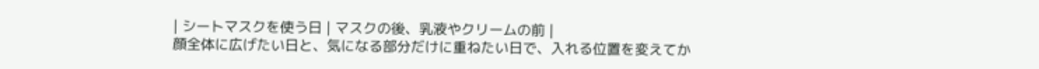| シートマスクを使う日 | マスクの後、乳液やクリームの前 |
顔全体に広げたい日と、気になる部分だけに重ねたい日で、入れる位置を変えてか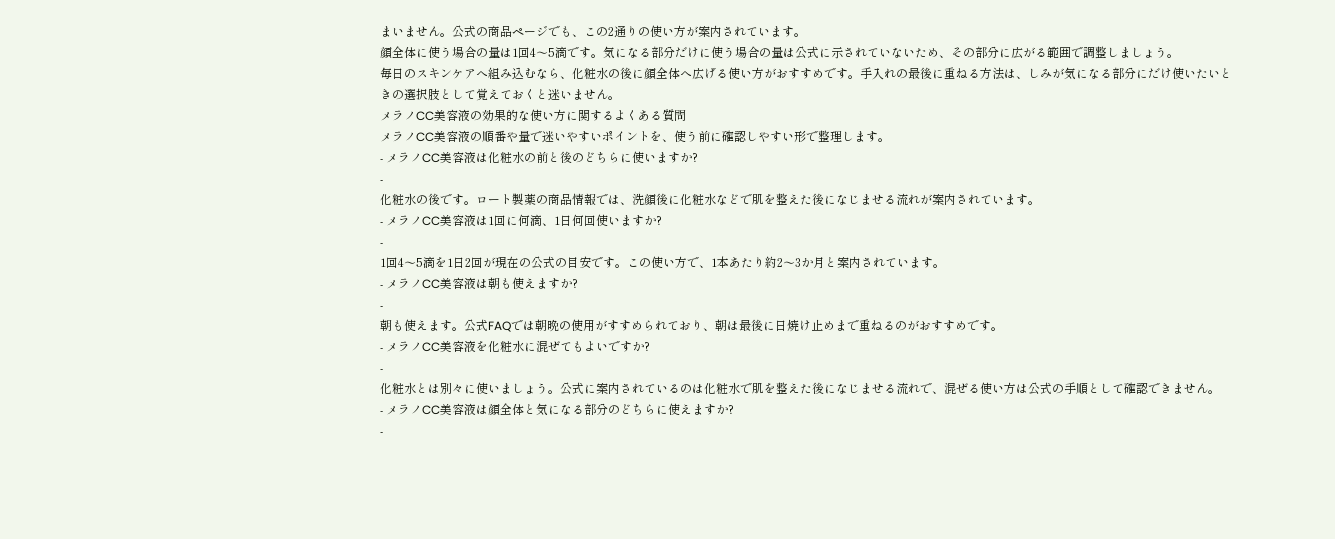まいません。公式の商品ページでも、この2通りの使い方が案内されています。
顔全体に使う場合の量は1回4〜5滴です。気になる部分だけに使う場合の量は公式に示されていないため、その部分に広がる範囲で調整しましょう。
毎日のスキンケアへ組み込むなら、化粧水の後に顔全体へ広げる使い方がおすすめです。手入れの最後に重ねる方法は、しみが気になる部分にだけ使いたいときの選択肢として覚えておくと迷いません。
メラノCC美容液の効果的な使い方に関するよくある質問
メラノCC美容液の順番や量で迷いやすいポイントを、使う前に確認しやすい形で整理します。
- メラノCC美容液は化粧水の前と後のどちらに使いますか?
-
化粧水の後です。ロート製薬の商品情報では、洗顔後に化粧水などで肌を整えた後になじませる流れが案内されています。
- メラノCC美容液は1回に何滴、1日何回使いますか?
-
1回4〜5滴を1日2回が現在の公式の目安です。この使い方で、1本あたり約2〜3か月と案内されています。
- メラノCC美容液は朝も使えますか?
-
朝も使えます。公式FAQでは朝晩の使用がすすめられており、朝は最後に日焼け止めまで重ねるのがおすすめです。
- メラノCC美容液を化粧水に混ぜてもよいですか?
-
化粧水とは別々に使いましょう。公式に案内されているのは化粧水で肌を整えた後になじませる流れで、混ぜる使い方は公式の手順として確認できません。
- メラノCC美容液は顔全体と気になる部分のどちらに使えますか?
-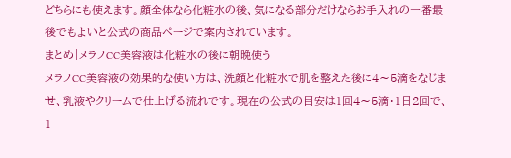どちらにも使えます。顔全体なら化粧水の後、気になる部分だけならお手入れの一番最後でもよいと公式の商品ページで案内されています。
まとめ|メラノCC美容液は化粧水の後に朝晩使う
メラノCC美容液の効果的な使い方は、洗顔と化粧水で肌を整えた後に4〜5滴をなじませ、乳液やクリームで仕上げる流れです。現在の公式の目安は1回4〜5滴・1日2回で、1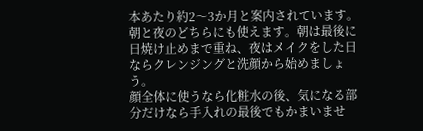本あたり約2〜3か月と案内されています。
朝と夜のどちらにも使えます。朝は最後に日焼け止めまで重ね、夜はメイクをした日ならクレンジングと洗顔から始めましょう。
顔全体に使うなら化粧水の後、気になる部分だけなら手入れの最後でもかまいませ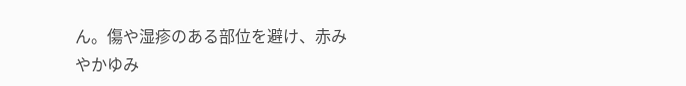ん。傷や湿疹のある部位を避け、赤みやかゆみ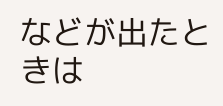などが出たときは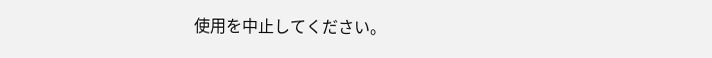使用を中止してください。